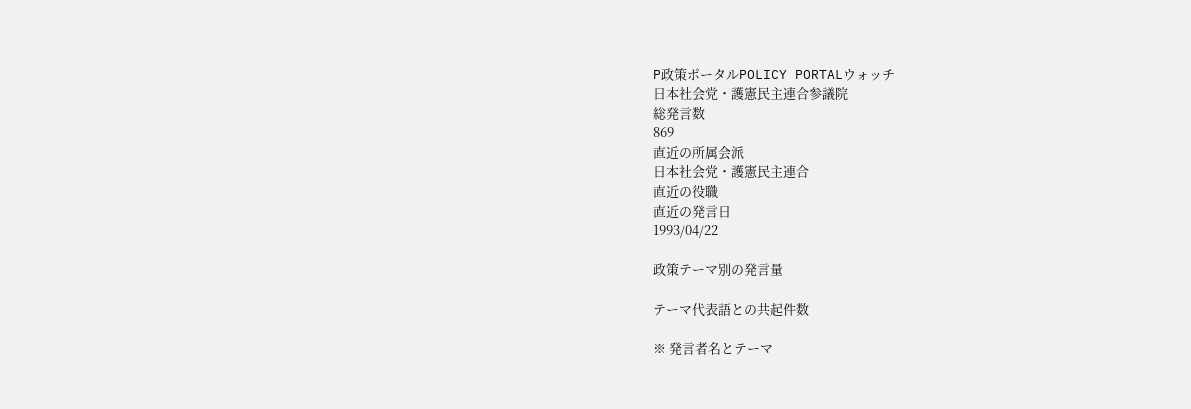P政策ポータルPOLICY PORTALウォッチ
日本社会党・護憲民主連合参議院
総発言数
869
直近の所属会派
日本社会党・護憲民主連合
直近の役職
直近の発言日
1993/04/22

政策テーマ別の発言量

テーマ代表語との共起件数

※ 発言者名とテーマ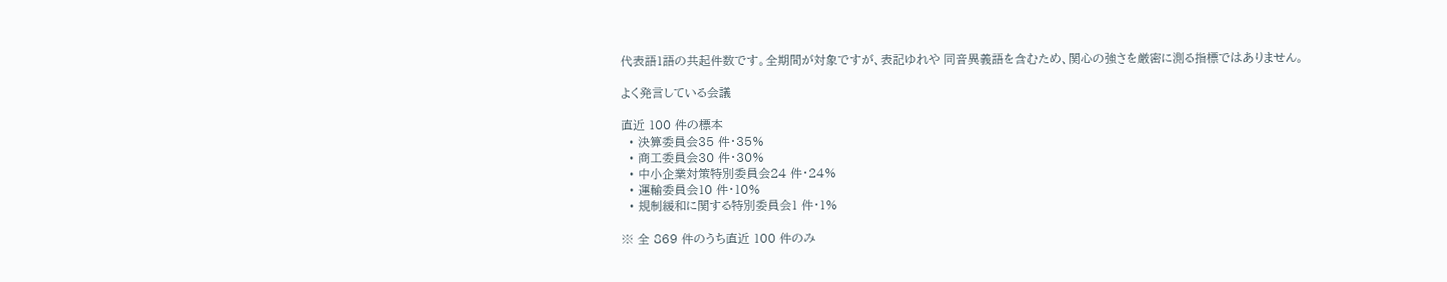代表語1語の共起件数です。全期間が対象ですが、表記ゆれや 同音異義語を含むため、関心の強さを厳密に測る指標ではありません。

よく発言している会議

直近 100 件の標本
  • 決算委員会35 件・35%
  • 商工委員会30 件・30%
  • 中小企業対策特別委員会24 件・24%
  • 運輸委員会10 件・10%
  • 規制緩和に関する特別委員会1 件・1%

※ 全 869 件のうち直近 100 件のみ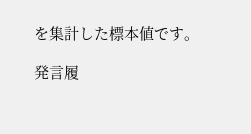を集計した標本値です。

発言履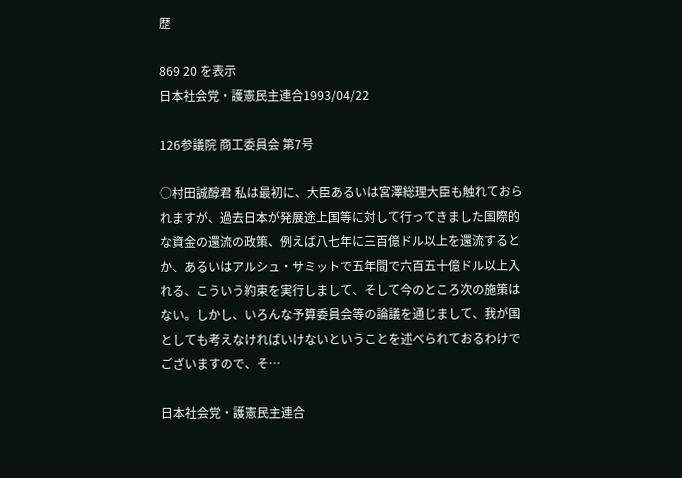歴

869 20 を表示
日本社会党・護憲民主連合1993/04/22

126参議院 商工委員会 第7号

○村田誠醇君 私は最初に、大臣あるいは宮澤総理大臣も触れておられますが、過去日本が発展途上国等に対して行ってきました国際的な資金の還流の政策、例えば八七年に三百億ドル以上を還流するとか、あるいはアルシュ・サミットで五年間で六百五十億ドル以上入れる、こういう約束を実行しまして、そして今のところ次の施策はない。しかし、いろんな予算委員会等の論議を通じまして、我が国としても考えなければいけないということを述べられておるわけでございますので、そ…

日本社会党・護憲民主連合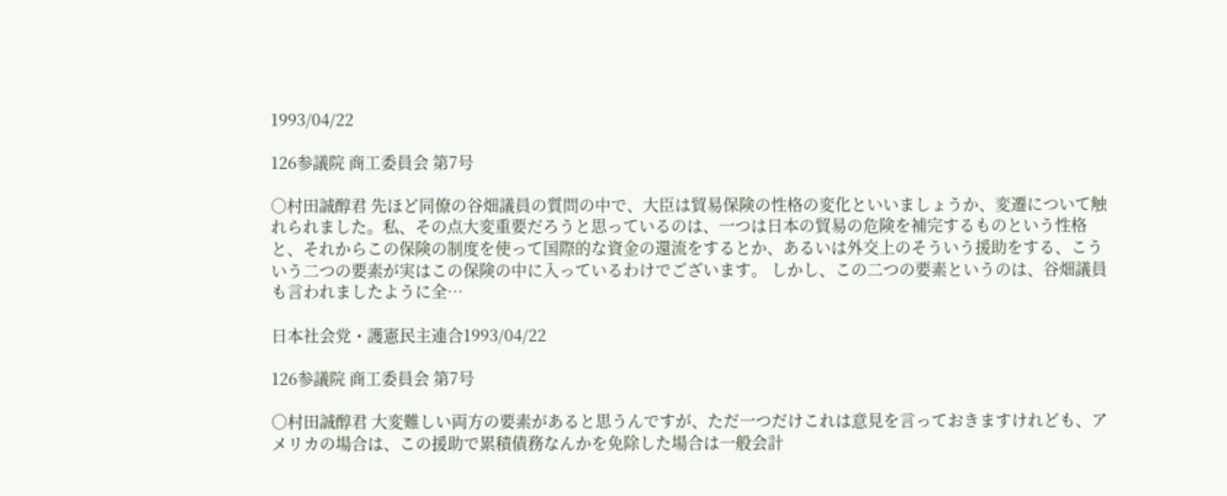1993/04/22

126参議院 商工委員会 第7号

○村田誠醇君 先ほど同僚の谷畑議員の質問の中で、大臣は貿易保険の性格の変化といいましょうか、変遷について触れられました。私、その点大変重要だろうと思っているのは、一つは日本の貿易の危険を補完するものという性格と、それからこの保険の制度を使って国際的な資金の還流をするとか、あるいは外交上のそういう援助をする、こういう二つの要素が実はこの保険の中に入っているわけでございます。 しかし、この二つの要素というのは、谷畑議員も言われましたように全…

日本社会党・護憲民主連合1993/04/22

126参議院 商工委員会 第7号

○村田誠醇君 大変難しい両方の要素があると思うんですが、ただ一つだけこれは意見を言っておきますけれども、アメリカの場合は、この援助で累積債務なんかを免除した場合は一般会計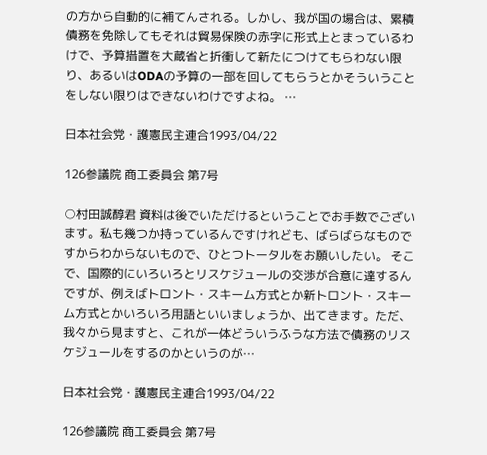の方から自動的に補てんされる。しかし、我が国の場合は、累積債務を免除してもそれは貿易保険の赤字に形式上とまっているわけで、予算措置を大蔵省と折衝して新たにつけてもらわない限り、あるいはODAの予算の一部を回してもらうとかそういうことをしない限りはできないわけですよね。 …

日本社会党・護憲民主連合1993/04/22

126参議院 商工委員会 第7号

○村田誠醇君 資料は後でいただけるということでお手数でございます。私も幾つか持っているんですけれども、ばらばらなものですからわからないもので、ひとつトータルをお願いしたい。 そこで、国際的にいろいろとリスケジュールの交渉が合意に達するんですが、例えばトロント・スキーム方式とか新トロント・スキーム方式とかいろいろ用語といいましょうか、出てきます。ただ、我々から見ますと、これが一体どういうふうな方法で債務のリスケジュールをするのかというのが…

日本社会党・護憲民主連合1993/04/22

126参議院 商工委員会 第7号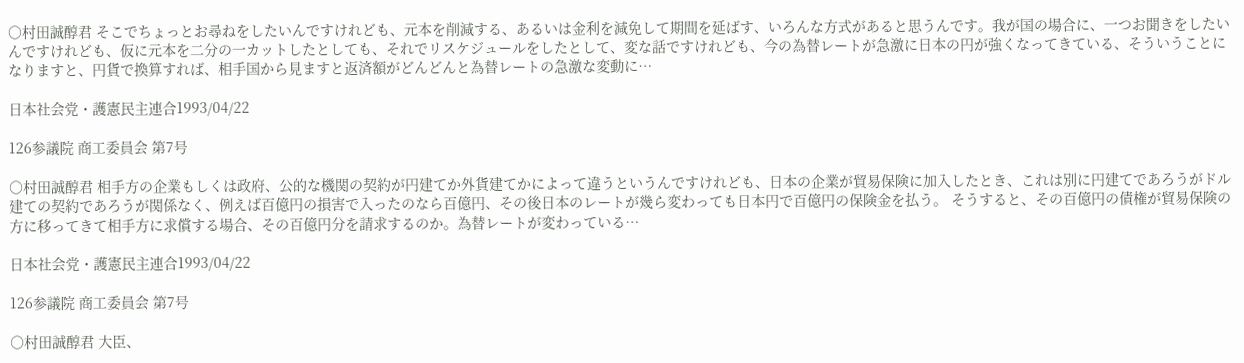○村田誠醇君 そこでちょっとお尋ねをしたいんですけれども、元本を削減する、あるいは金利を減免して期間を延ばす、いろんな方式があると思うんです。我が国の場合に、一つお聞きをしたいんですけれども、仮に元本を二分の一カットしたとしても、それでリスケジュールをしたとして、変な話ですけれども、今の為替レートが急激に日本の円が強くなってきている、そういうことになりますと、円貨で換算すれば、相手国から見ますと返済額がどんどんと為替レートの急激な変動に…

日本社会党・護憲民主連合1993/04/22

126参議院 商工委員会 第7号

○村田誠醇君 相手方の企業もしくは政府、公的な機関の契約が円建てか外貨建てかによって違うというんですけれども、日本の企業が貿易保険に加入したとき、これは別に円建てであろうがドル建ての契約であろうが関係なく、例えば百億円の損害で入ったのなら百億円、その後日本のレートが幾ら変わっても日本円で百億円の保険金を払う。 そうすると、その百億円の債権が貿易保険の方に移ってきて相手方に求償する場合、その百億円分を請求するのか。為替レートが変わっている…

日本社会党・護憲民主連合1993/04/22

126参議院 商工委員会 第7号

○村田誠醇君 大臣、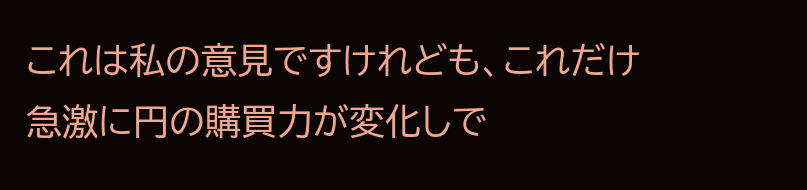これは私の意見ですけれども、これだけ急激に円の購買力が変化しで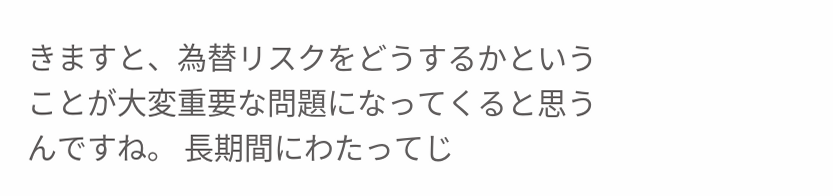きますと、為替リスクをどうするかということが大変重要な問題になってくると思うんですね。 長期間にわたってじ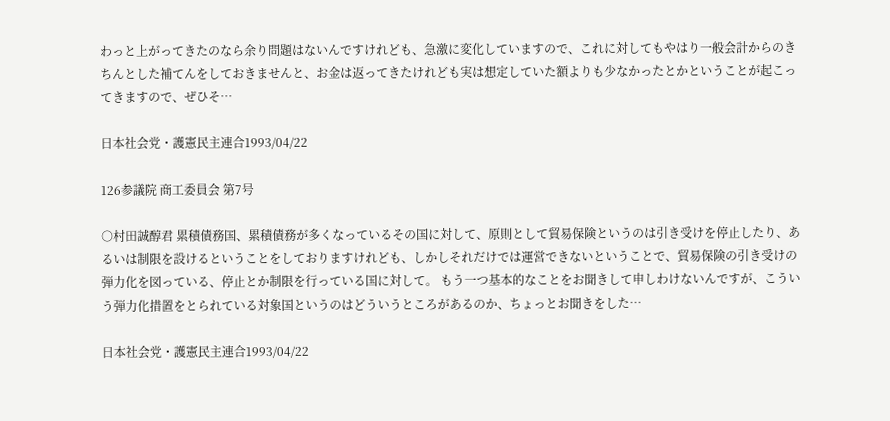わっと上がってきたのなら余り問題はないんですけれども、急激に変化していますので、これに対してもやはり一般会計からのきちんとした補てんをしておきませんと、お金は返ってきたけれども実は想定していた額よりも少なかったとかということが起こってきますので、ぜひそ…

日本社会党・護憲民主連合1993/04/22

126参議院 商工委員会 第7号

○村田誠醇君 累積債務国、累積債務が多くなっているその国に対して、原則として貿易保険というのは引き受けを停止したり、あるいは制限を設けるということをしておりますけれども、しかしそれだけでは運営できないということで、貿易保険の引き受けの弾力化を図っている、停止とか制限を行っている国に対して。 もう一つ基本的なことをお聞きして申しわけないんですが、こういう弾力化措置をとられている対象国というのはどういうところがあるのか、ちょっとお聞きをした…

日本社会党・護憲民主連合1993/04/22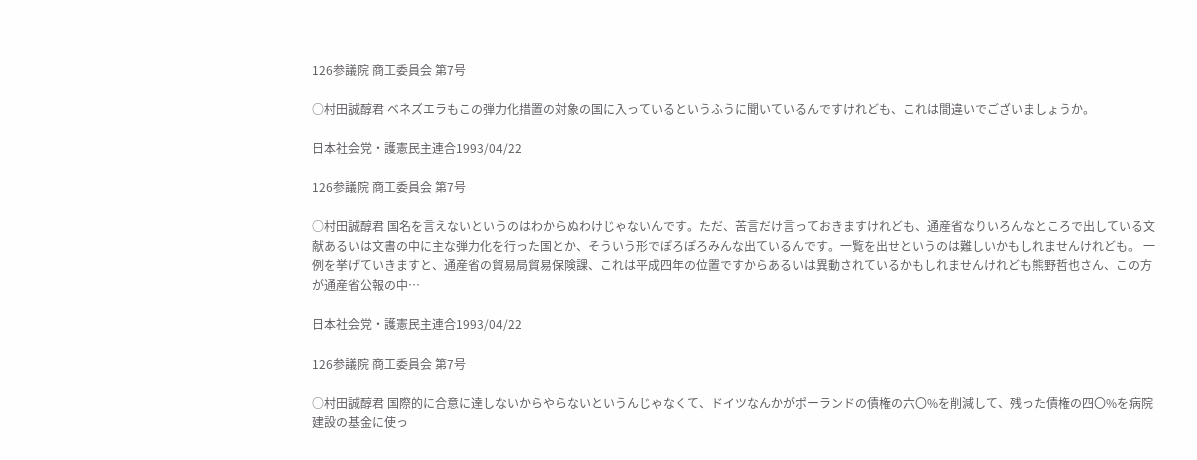126参議院 商工委員会 第7号

○村田誠醇君 ベネズエラもこの弾力化措置の対象の国に入っているというふうに聞いているんですけれども、これは間違いでございましょうか。

日本社会党・護憲民主連合1993/04/22

126参議院 商工委員会 第7号

○村田誠醇君 国名を言えないというのはわからぬわけじゃないんです。ただ、苦言だけ言っておきますけれども、通産省なりいろんなところで出している文献あるいは文書の中に主な弾力化を行った国とか、そういう形でぽろぽろみんな出ているんです。一覧を出せというのは難しいかもしれませんけれども。 一例を挙げていきますと、通産省の貿易局貿易保険課、これは平成四年の位置ですからあるいは異動されているかもしれませんけれども熊野哲也さん、この方が通産省公報の中…

日本社会党・護憲民主連合1993/04/22

126参議院 商工委員会 第7号

○村田誠醇君 国際的に合意に達しないからやらないというんじゃなくて、ドイツなんかがポーランドの債権の六〇%を削減して、残った債権の四〇%を病院建設の基金に使っ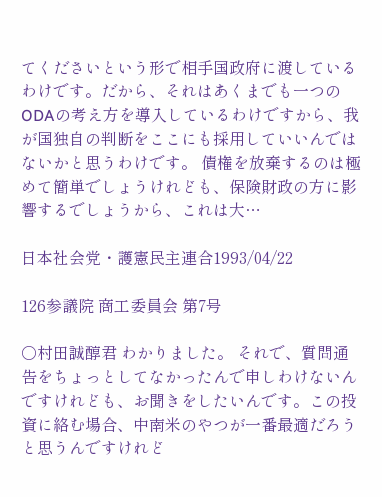てくださいという形で相手国政府に渡しているわけです。だから、それはあくまでも一つのODAの考え方を導入しているわけですから、我が国独自の判断をここにも採用していいんではないかと思うわけです。 債権を放棄するのは極めて簡単でしょうけれども、保険財政の方に影響するでしょうから、これは大…

日本社会党・護憲民主連合1993/04/22

126参議院 商工委員会 第7号

○村田誠醇君 わかりました。 それで、質問通告をちょっとしてなかったんで申しわけないんですけれども、お聞きをしたいんです。この投資に絡む場合、中南米のやつが一番最適だろうと思うんですけれど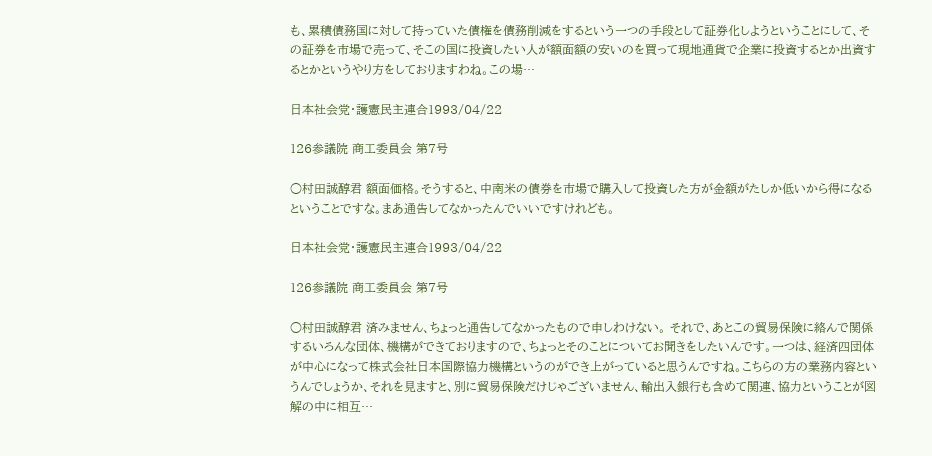も、累積債務国に対して持っていた債権を債務削減をするという一つの手段として証券化しようということにして、その証券を市場で売って、そこの国に投資したい人が額面額の安いのを買って現地通貨で企業に投資するとか出資するとかというやり方をしておりますわね。この場…

日本社会党・護憲民主連合1993/04/22

126参議院 商工委員会 第7号

○村田誠醇君 額面価格。そうすると、中南米の債券を市場で購入して投資した方が金額がたしか低いから得になるということですな。まあ通告してなかったんでいいですけれども。

日本社会党・護憲民主連合1993/04/22

126参議院 商工委員会 第7号

○村田誠醇君 済みません、ちょっと通告してなかったもので申しわけない。 それで、あとこの貿易保険に絡んで関係するいろんな団体、機構ができておりますので、ちょっとそのことについてお聞きをしたいんです。一つは、経済四団体が中心になって株式会社日本国際協力機構というのができ上がっていると思うんですね。こちらの方の業務内容というんでしょうか、それを見ますと、別に貿易保険だけじゃございません、輸出入銀行も含めて関連、協力ということが図解の中に相互…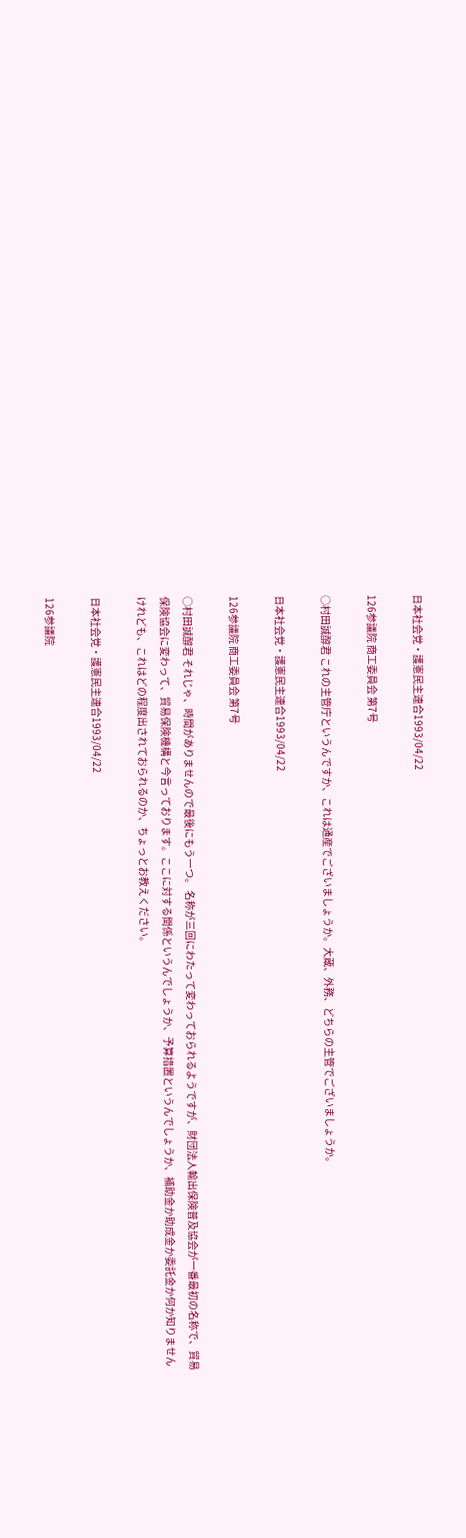日本社会党・護憲民主連合1993/04/22

126参議院 商工委員会 第7号

○村田誠醇君 これの主管庁というんですか、これは通産でございましょうか。大蔵、外務、どちらの主管でございましょうか。

日本社会党・護憲民主連合1993/04/22

126参議院 商工委員会 第7号

○村田誠醇君 それじゃ、時間がありませんので最後にもう一つ。 名称が三回にわたって変わっておられるようですが、財団法人輸出保険普及協会が一番最初の名称で、貿易保険協会に変わって、貿易保険機構と今言っております。ここに対する関係というんでしょうか、予算措置というんでしょうか、補助金か助成金か委託金か何か知りませんけれども、これはどの程度出されておられるのか、ちょっとお教えください。

日本社会党・護憲民主連合1993/04/22

126参議院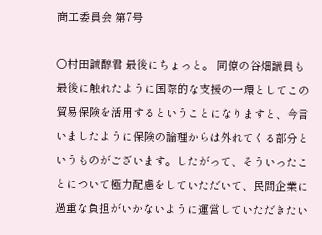商工委員会 第7号

○村田誠醇君 最後にちょっと。 同僚の谷畑議員も最後に触れたように国際的な支援の一環としてこの貿易保険を活用するということになりますと、今言いましたように保険の論理からは外れてくる部分というものがございます。したがって、そういったことについて極力配慮をしていただいて、民間企業に過重な負担がいかないように運営していただきたい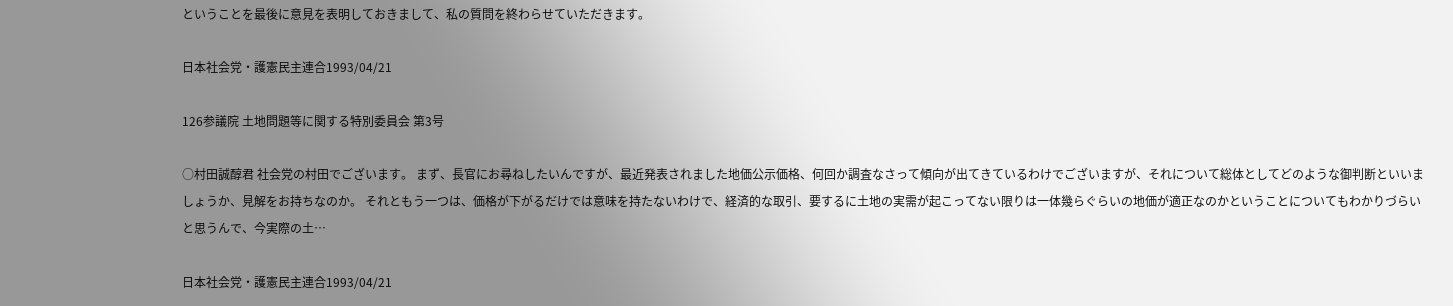ということを最後に意見を表明しておきまして、私の質問を終わらせていただきます。

日本社会党・護憲民主連合1993/04/21

126参議院 土地問題等に関する特別委員会 第3号

○村田誠醇君 社会党の村田でございます。 まず、長官にお尋ねしたいんですが、最近発表されました地価公示価格、何回か調査なさって傾向が出てきているわけでございますが、それについて総体としてどのような御判断といいましょうか、見解をお持ちなのか。 それともう一つは、価格が下がるだけでは意味を持たないわけで、経済的な取引、要するに土地の実需が起こってない限りは一体幾らぐらいの地価が適正なのかということについてもわかりづらいと思うんで、今実際の土…

日本社会党・護憲民主連合1993/04/21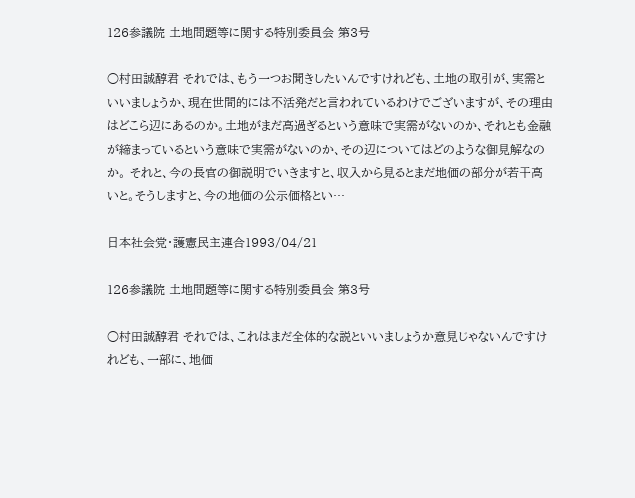126参議院 土地問題等に関する特別委員会 第3号

○村田誠醇君 それでは、もう一つお聞きしたいんですけれども、土地の取引が、実需といいましょうか、現在世間的には不活発だと言われているわけでございますが、その理由はどこら辺にあるのか。土地がまだ高過ぎるという意味で実需がないのか、それとも金融が締まっているという意味で実需がないのか、その辺についてはどのような御見解なのか。 それと、今の長官の御説明でいきますと、収入から見るとまだ地価の部分が若干高いと。そうしますと、今の地価の公示価格とい…

日本社会党・護憲民主連合1993/04/21

126参議院 土地問題等に関する特別委員会 第3号

○村田誠醇君 それでは、これはまだ全体的な説といいましょうか意見じゃないんですけれども、一部に、地価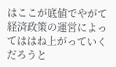はここが底値でやがて経済政策の運営によってははね上がっていくだろうと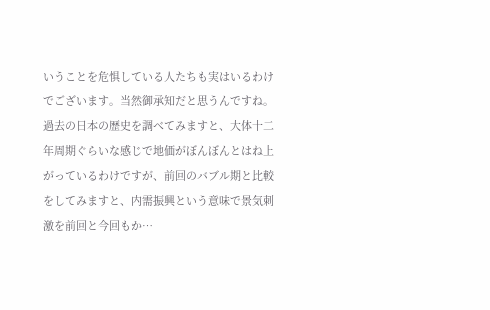いうことを危惧している人たちも実はいるわけでございます。当然御承知だと思うんですね。 過去の日本の歴史を調べてみますと、大体十二年周期ぐらいな感じで地価がぼんぼんとはね上がっているわけですが、前回のバブル期と比較をしてみますと、内需振興という意味で景気刺激を前回と今回もか…